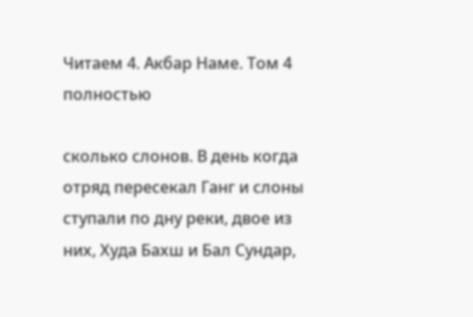Читаем 4. Акбар Наме. Том 4 полностью

сколько слонов. В день когда отряд пересекал Ганг и слоны ступали по дну реки, двое из них, Худа Бахш и Бал Сундар,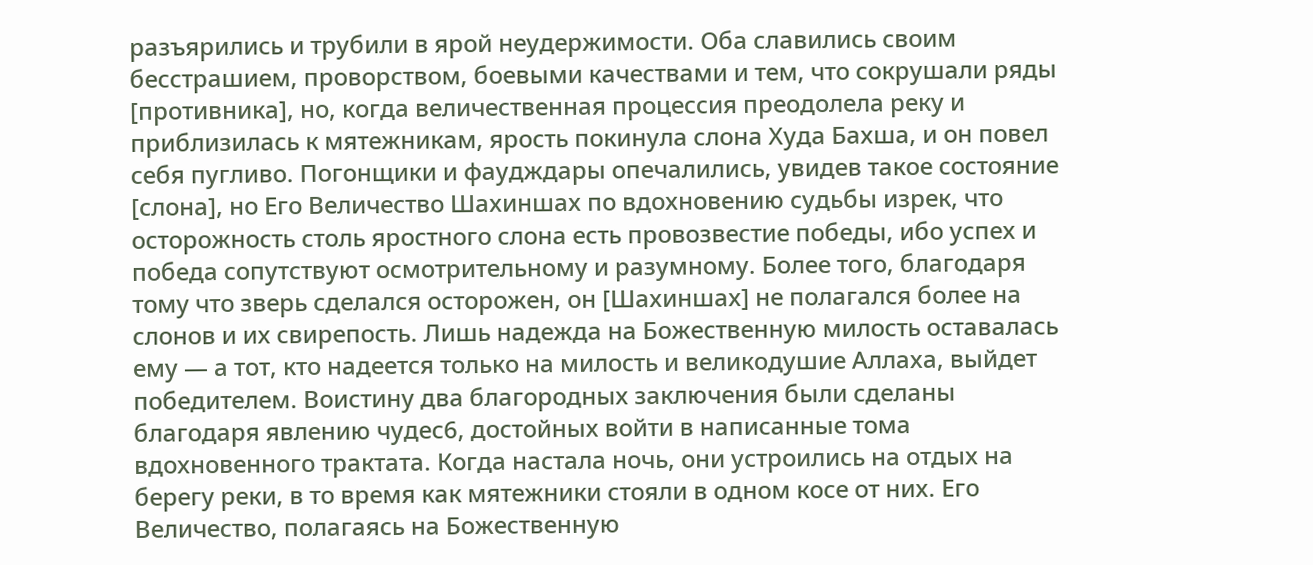разъярились и трубили в ярой неудержимости. Оба славились своим бесстрашием, проворством, боевыми качествами и тем, что сокрушали ряды [противника], но, когда величественная процессия преодолела реку и приблизилась к мятежникам, ярость покинула слона Худа Бахша, и он повел себя пугливо. Погонщики и фаудждары опечалились, увидев такое состояние [слона], но Его Величество Шахиншах по вдохновению судьбы изрек, что осторожность столь яростного слона есть провозвестие победы, ибо успех и победа сопутствуют осмотрительному и разумному. Более того, благодаря тому что зверь сделался осторожен, он [Шахиншах] не полагался более на слонов и их свирепость. Лишь надежда на Божественную милость оставалась ему — а тот, кто надеется только на милость и великодушие Аллаха, выйдет победителем. Воистину два благородных заключения были сделаны благодаря явлению чудес6, достойных войти в написанные тома вдохновенного трактата. Когда настала ночь, они устроились на отдых на берегу реки, в то время как мятежники стояли в одном косе от них. Его Величество, полагаясь на Божественную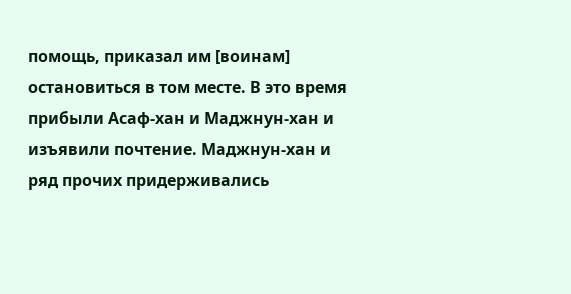помощь, приказал им [воинам] остановиться в том месте. В это время прибыли Асаф-хан и Маджнун-хан и изъявили почтение. Маджнун-хан и ряд прочих придерживались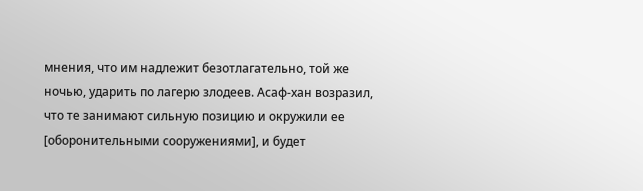мнения, что им надлежит безотлагательно, той же ночью, ударить по лагерю злодеев. Асаф-хан возразил, что те занимают сильную позицию и окружили ее [оборонительными сооружениями], и будет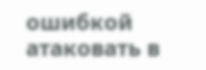ошибкой атаковать в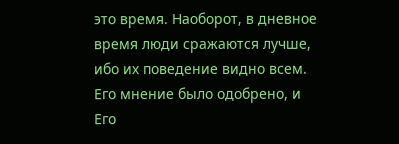это время. Наоборот, в дневное время люди сражаются лучше, ибо их поведение видно всем. Его мнение было одобрено, и Его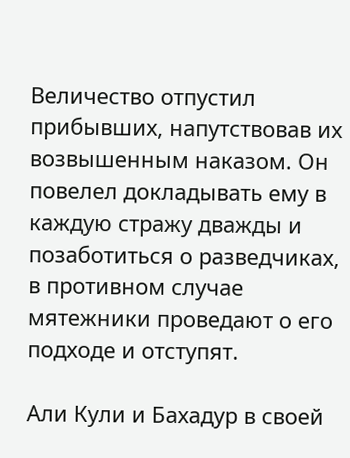Величество отпустил прибывших, напутствовав их возвышенным наказом. Он повелел докладывать ему в каждую стражу дважды и позаботиться о разведчиках, в противном случае мятежники проведают о его подходе и отступят.

Али Кули и Бахадур в своей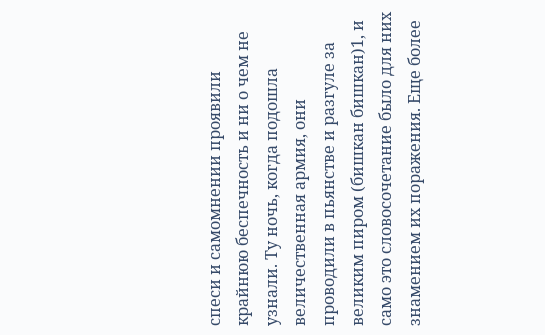спеси и самомнении проявили крайнюю беспечность и ни о чем не узнали. Ту ночь, когда подошла величественная армия, они проводили в пьянстве и разгуле за великим пиром (бишкан бишкан)1, и само это словосочетание было для них знамением их поражения. Еще более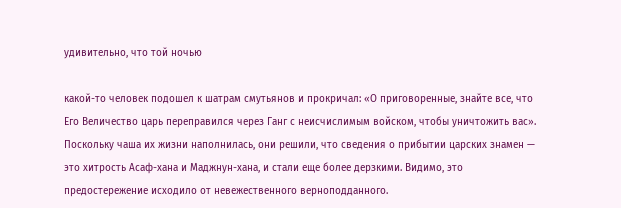удивительно, что той ночью

какой-то человек подошел к шатрам смутьянов и прокричал: «О приговоренные, знайте все, что Его Величество царь переправился через Ганг с неисчислимым войском, чтобы уничтожить вас». Поскольку чаша их жизни наполнилась, они решили, что сведения о прибытии царских знамен — это хитрость Асаф-хана и Маджнун-хана, и стали еще более дерзкими. Видимо, это предостережение исходило от невежественного верноподданного.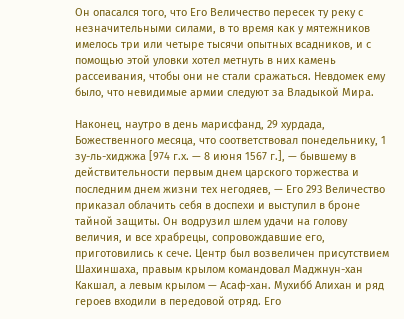Он опасался того, что Его Величество пересек ту реку с незначительными силами, в то время как у мятежников имелось три или четыре тысячи опытных всадников, и с помощью этой уловки хотел метнуть в них камень рассеивания, чтобы они не стали сражаться. Невдомек ему было, что невидимые армии следуют за Владыкой Мира.

Наконец, наутро в день марисфанд, 29 хурдада, Божественного месяца, что соответствовал понедельнику, 1 зу-ль-хиджжа [974 г.х. — 8 июня 1567 г.], — бывшему в действительности первым днем царского торжества и последним днем жизни тех негодяев, — Его 293 Величество приказал облачить себя в доспехи и выступил в броне тайной защиты. Он водрузил шлем удачи на голову величия, и все храбрецы, сопровождавшие его, приготовились к сече. Центр был возвеличен присутствием Шахиншаха, правым крылом командовал Маджнун-хан Какшал, а левым крылом — Асаф-хан. Мухибб Алихан и ряд героев входили в передовой отряд. Его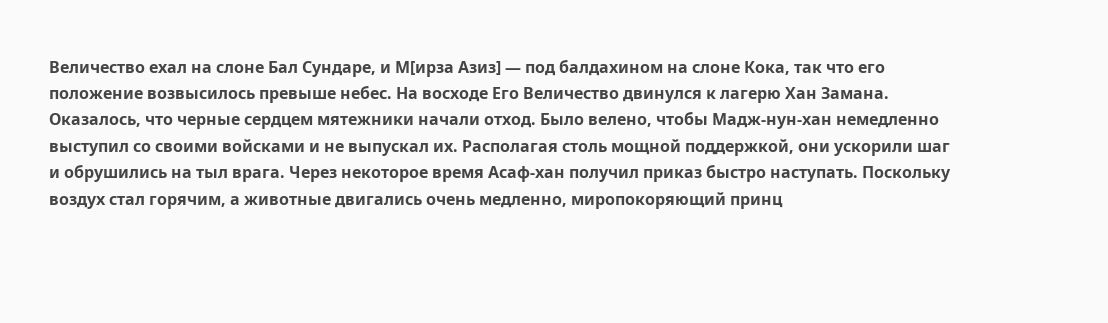Величество ехал на слоне Бал Сундаре, и М[ирза Азиз] — под балдахином на слоне Кока, так что его положение возвысилось превыше небес. На восходе Его Величество двинулся к лагерю Хан Замана. Оказалось, что черные сердцем мятежники начали отход. Было велено, чтобы Мадж-нун-хан немедленно выступил со своими войсками и не выпускал их. Располагая столь мощной поддержкой, они ускорили шаг и обрушились на тыл врага. Через некоторое время Асаф-хан получил приказ быстро наступать. Поскольку воздух стал горячим, а животные двигались очень медленно, миропокоряющий принц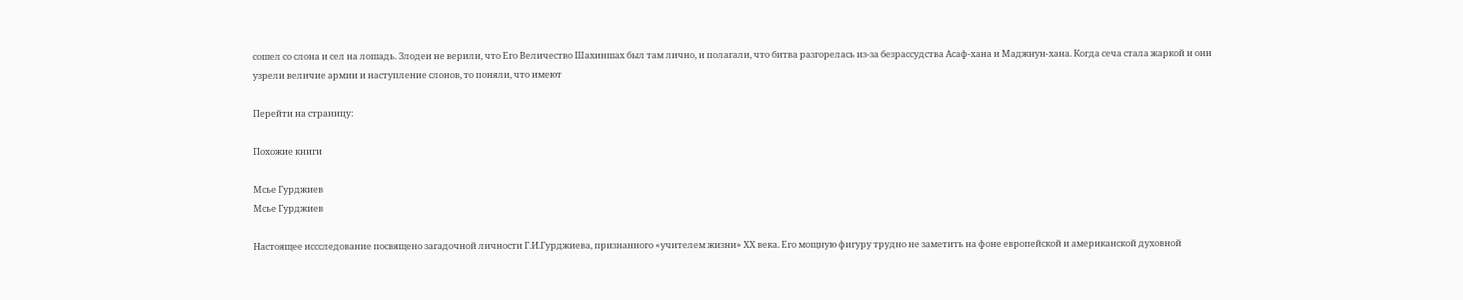сошел со слона и сел на лошадь. Злодеи не верили, что Его Величество Шахиншах был там лично, и полагали, что битва разгорелась из-за безрассудства Асаф-хана и Маджнун-хана. Когда сеча стала жаркой и они узрели величие армии и наступление слонов, то поняли, что имеют

Перейти на страницу:

Похожие книги

Мсье Гурджиев
Мсье Гурджиев

Настоящее иссследование посвящено загадочной личности Г.И.Гурджиева, признанного «учителем жизни» XX века. Его мощную фигуру трудно не заметить на фоне европейской и американской духовной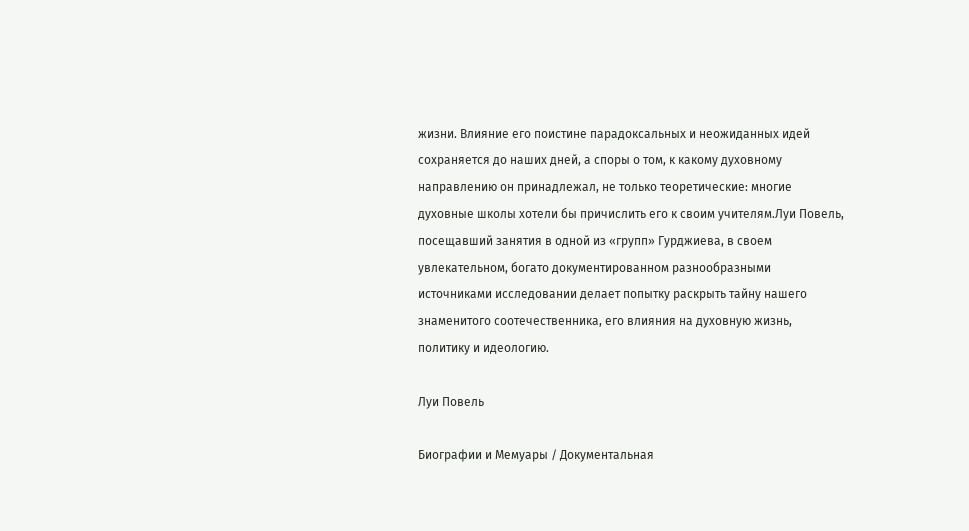жизни. Влияние его поистине парадоксальных и неожиданных идей сохраняется до наших дней, а споры о том, к какому духовному направлению он принадлежал, не только теоретические: многие духовные школы хотели бы причислить его к своим учителям.Луи Повель, посещавший занятия в одной из «групп» Гурджиева, в своем увлекательном, богато документированном разнообразными источниками исследовании делает попытку раскрыть тайну нашего знаменитого соотечественника, его влияния на духовную жизнь, политику и идеологию.

Луи Повель

Биографии и Мемуары / Документальная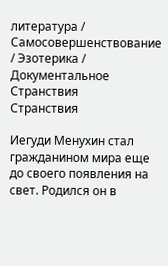литература / Самосовершенствование / Эзотерика / Документальное
Странствия
Странствия

Иегуди Менухин стал гражданином мира еще до своего появления на свет. Родился он в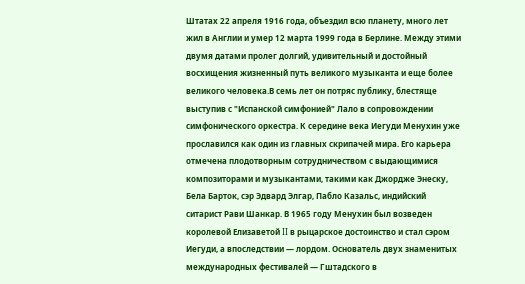Штатах 22 апреля 1916 года, объездил всю планету, много лет жил в Англии и умер 12 марта 1999 года в Берлине. Между этими двумя датами пролег долгий, удивительный и достойный восхищения жизненный путь великого музыканта и еще более великого человека.В семь лет он потряс публику, блестяще выступив с "Испанской симфонией" Лало в сопровождении симфонического оркестра. К середине века Иегуди Менухин уже прославился как один из главных скрипачей мира. Его карьера отмечена плодотворным сотрудничеством с выдающимися композиторами и музыкантами, такими как Джордже Энеску, Бела Барток, сэр Эдвард Элгар, Пабло Казальс, индийский ситарист Рави Шанкар. В 1965 году Менухин был возведен королевой Елизаветой II в рыцарское достоинство и стал сэром Иегуди, а впоследствии — лордом. Основатель двух знаменитых международных фестивалей — Гштадского в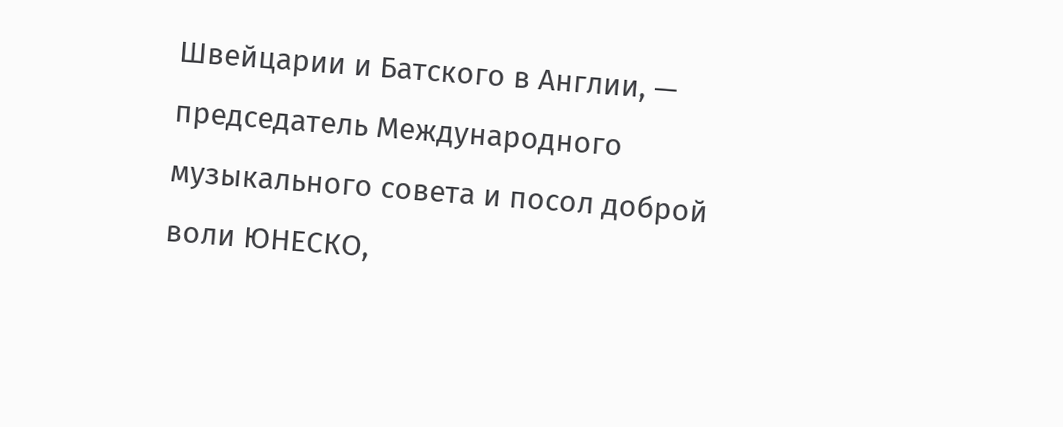Швейцарии и Батского в Англии, — председатель Международного музыкального совета и посол доброй воли ЮНЕСКО,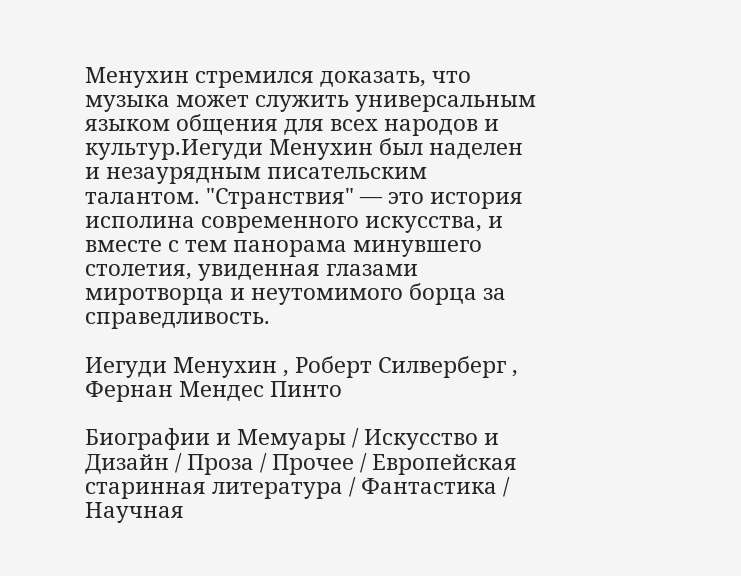Менухин стремился доказать, что музыка может служить универсальным языком общения для всех народов и культур.Иегуди Менухин был наделен и незаурядным писательским талантом. "Странствия" — это история исполина современного искусства, и вместе с тем панорама минувшего столетия, увиденная глазами миротворца и неутомимого борца за справедливость.

Иегуди Менухин , Роберт Силверберг , Фернан Мендес Пинто

Биографии и Мемуары / Искусство и Дизайн / Проза / Прочее / Европейская старинная литература / Фантастика / Научная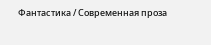Фантастика / Современная проза